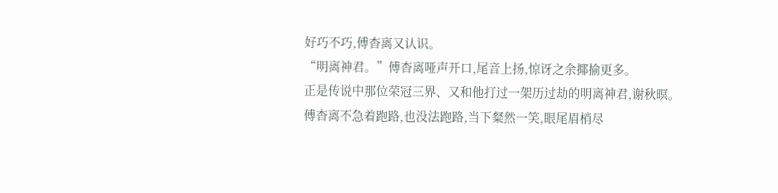好巧不巧,傅杳离又认识。
“明离神君。”傅杳离哑声开口,尾音上扬,惊讶之余揶揄更多。
正是传说中那位荣冠三界、又和他打过一架历过劫的明离神君,谢秋暝。
傅杳离不急着跑路,也没法跑路,当下粲然一笑,眼尾眉梢尽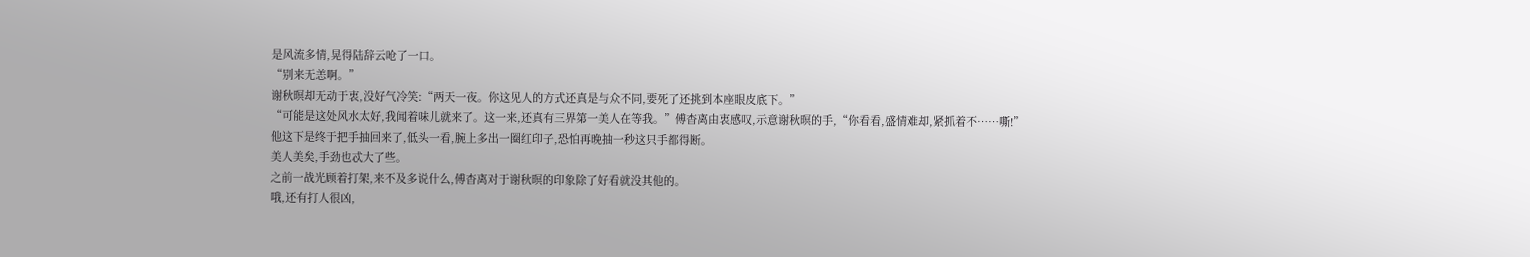是风流多情,晃得陆辞云呛了一口。
“别来无恙啊。”
谢秋暝却无动于衷,没好气冷笑:“两天一夜。你这见人的方式还真是与众不同,要死了还挑到本座眼皮底下。”
“可能是这处风水太好,我闻着味儿就来了。这一来,还真有三界第一美人在等我。”傅杳离由衷感叹,示意谢秋暝的手,“你看看,盛情难却,紧抓着不……嘶!”
他这下是终于把手抽回来了,低头一看,腕上多出一圈红印子,恐怕再晚抽一秒这只手都得断。
美人美矣,手劲也忒大了些。
之前一战光顾着打架,来不及多说什么,傅杳离对于谢秋暝的印象除了好看就没其他的。
哦,还有打人很凶,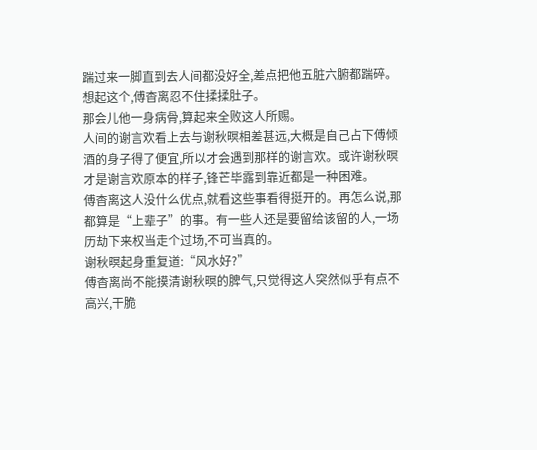踹过来一脚直到去人间都没好全,差点把他五脏六腑都踹碎。
想起这个,傅杳离忍不住揉揉肚子。
那会儿他一身病骨,算起来全败这人所赐。
人间的谢言欢看上去与谢秋暝相差甚远,大概是自己占下傅倾酒的身子得了便宜,所以才会遇到那样的谢言欢。或许谢秋暝才是谢言欢原本的样子,锋芒毕露到靠近都是一种困难。
傅杳离这人没什么优点,就看这些事看得挺开的。再怎么说,那都算是“上辈子”的事。有一些人还是要留给该留的人,一场历劫下来权当走个过场,不可当真的。
谢秋暝起身重复道:“风水好?”
傅杳离尚不能摸清谢秋暝的脾气,只觉得这人突然似乎有点不高兴,干脆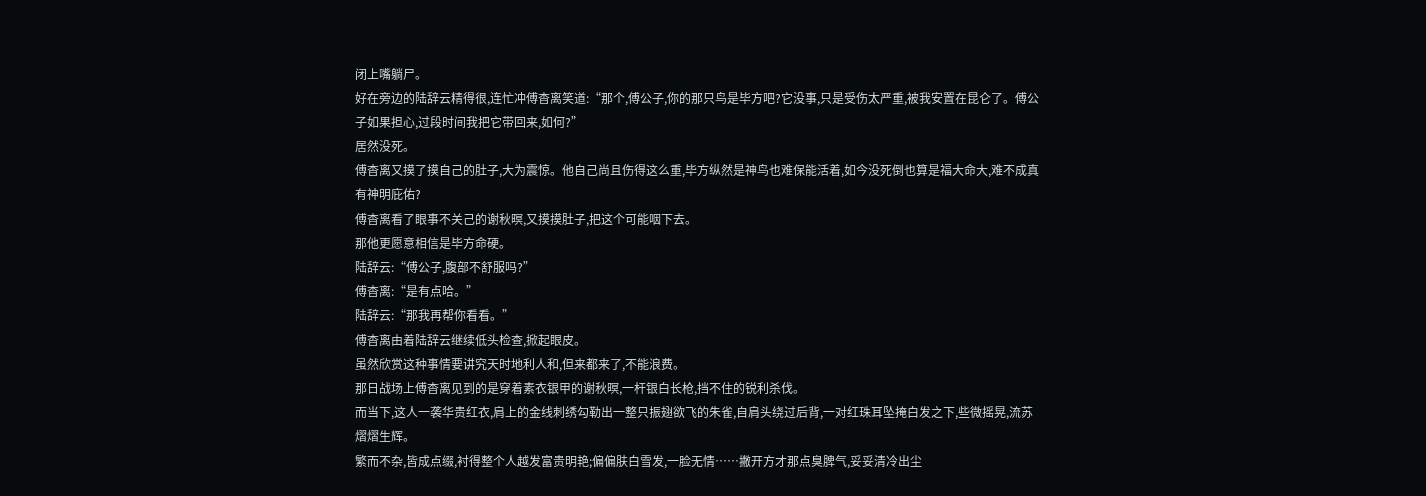闭上嘴躺尸。
好在旁边的陆辞云精得很,连忙冲傅杳离笑道:“那个,傅公子,你的那只鸟是毕方吧?它没事,只是受伤太严重,被我安置在昆仑了。傅公子如果担心,过段时间我把它带回来,如何?”
居然没死。
傅杳离又摸了摸自己的肚子,大为震惊。他自己尚且伤得这么重,毕方纵然是神鸟也难保能活着,如今没死倒也算是福大命大,难不成真有神明庇佑?
傅杳离看了眼事不关己的谢秋暝,又摸摸肚子,把这个可能咽下去。
那他更愿意相信是毕方命硬。
陆辞云:“傅公子,腹部不舒服吗?”
傅杳离:“是有点哈。”
陆辞云:“那我再帮你看看。”
傅杳离由着陆辞云继续低头检查,掀起眼皮。
虽然欣赏这种事情要讲究天时地利人和,但来都来了,不能浪费。
那日战场上傅杳离见到的是穿着素衣银甲的谢秋暝,一杆银白长枪,挡不住的锐利杀伐。
而当下,这人一袭华贵红衣,肩上的金线刺绣勾勒出一整只振翅欲飞的朱雀,自肩头绕过后背,一对红珠耳坠掩白发之下,些微摇晃,流苏熠熠生辉。
繁而不杂,皆成点缀,衬得整个人越发富贵明艳;偏偏肤白雪发,一脸无情……撇开方才那点臭脾气,妥妥清冷出尘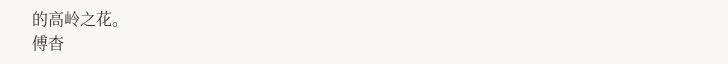的高岭之花。
傅杳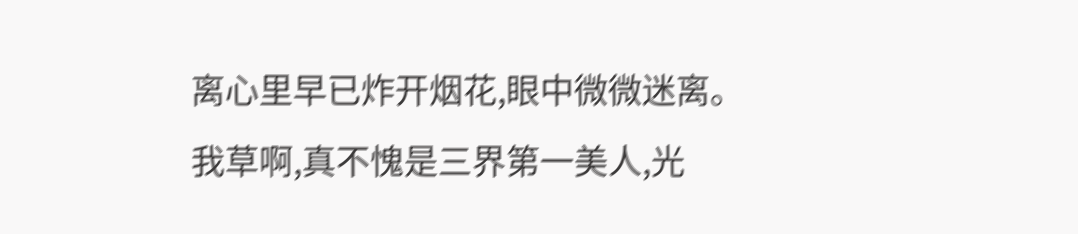离心里早已炸开烟花,眼中微微迷离。
我草啊,真不愧是三界第一美人,光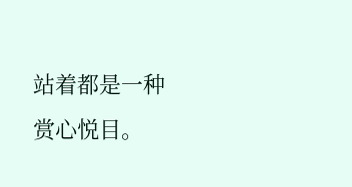站着都是一种赏心悦目。